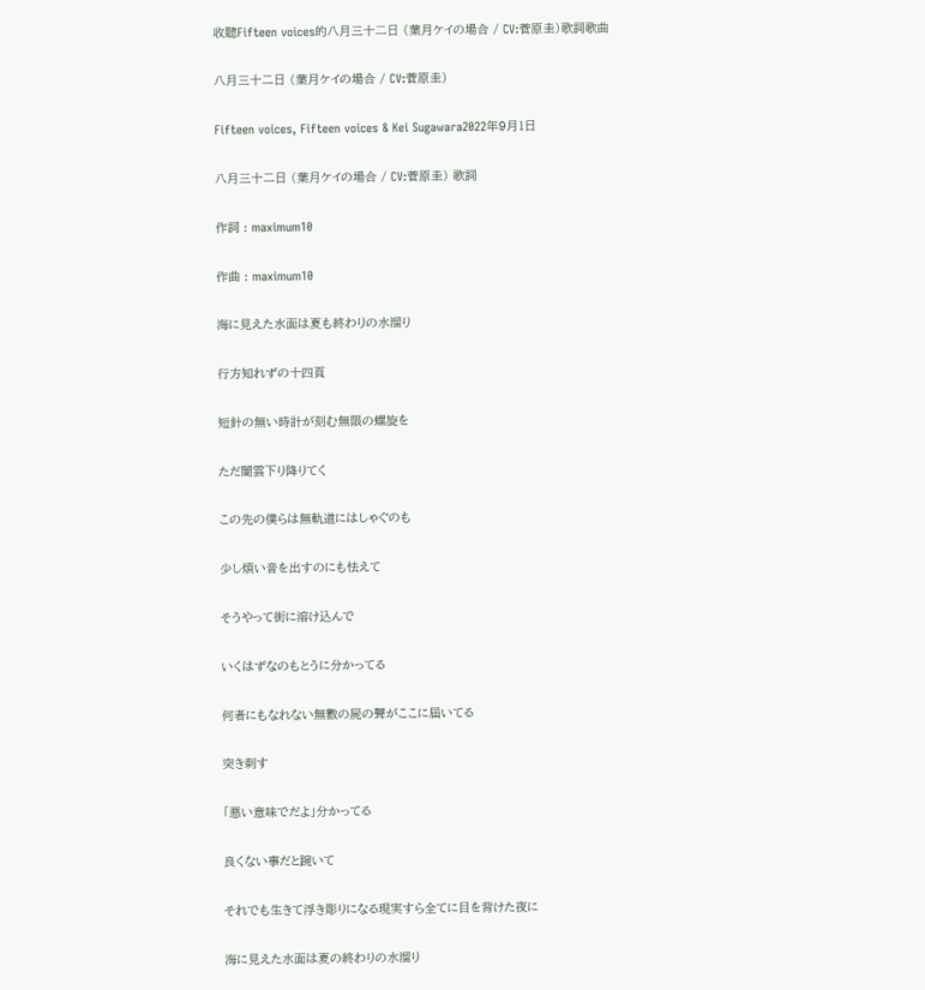收聽Fifteen voices的八月三十二日 (葉月ケイの場合 / CV:菅原圭)歌詞歌曲

八月三十二日 (葉月ケイの場合 / CV:菅原圭)

Fifteen voices, Fifteen voices & Kei Sugawara2022年9月1日

八月三十二日 (葉月ケイの場合 / CV:菅原圭) 歌詞

作詞 : maximum10

作曲 : maximum10

海に見えた水面は夏も終わりの水溜り

行方知れずの十四頁

短針の無い時計が刻む無限の螺旋を

ただ闇雲下り降りてく

この先の僕らは無軌道にはしゃぐのも

少し煩い音を出すのにも怯えて

そうやって街に溶け込んで

いくはずなのもとうに分かってる

何者にもなれない無數の屍の聲がここに屆いてる

突き刺す

「悪い意味でだよ」分かってる

良くない事だと踠いて

それでも生きて浮き彫りになる現実すら全てに目を背けた夜に

海に見えた水面は夏の終わりの水溜り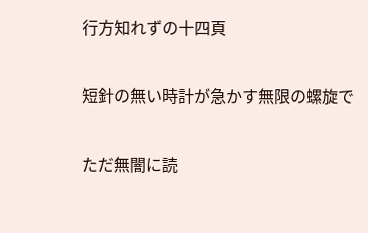行方知れずの十四頁

短針の無い時計が急かす無限の螺旋で

ただ無闇に読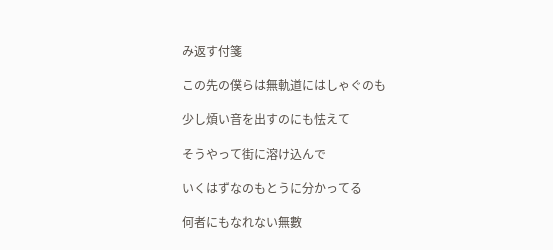み返す付箋

この先の僕らは無軌道にはしゃぐのも

少し煩い音を出すのにも怯えて

そうやって街に溶け込んで

いくはずなのもとうに分かってる

何者にもなれない無數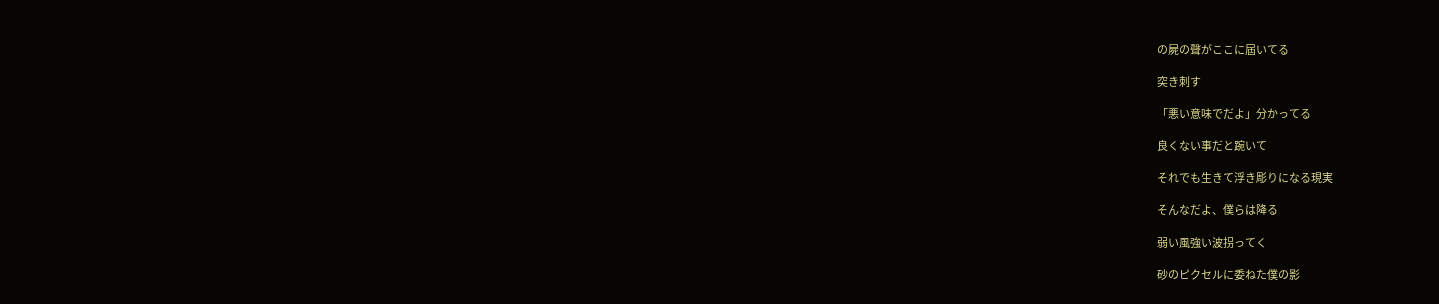の屍の聲がここに屆いてる

突き刺す

「悪い意味でだよ」分かってる

良くない事だと踠いて

それでも生きて浮き彫りになる現実

そんなだよ、僕らは降る

弱い風強い波拐ってく

砂のピクセルに委ねた僕の影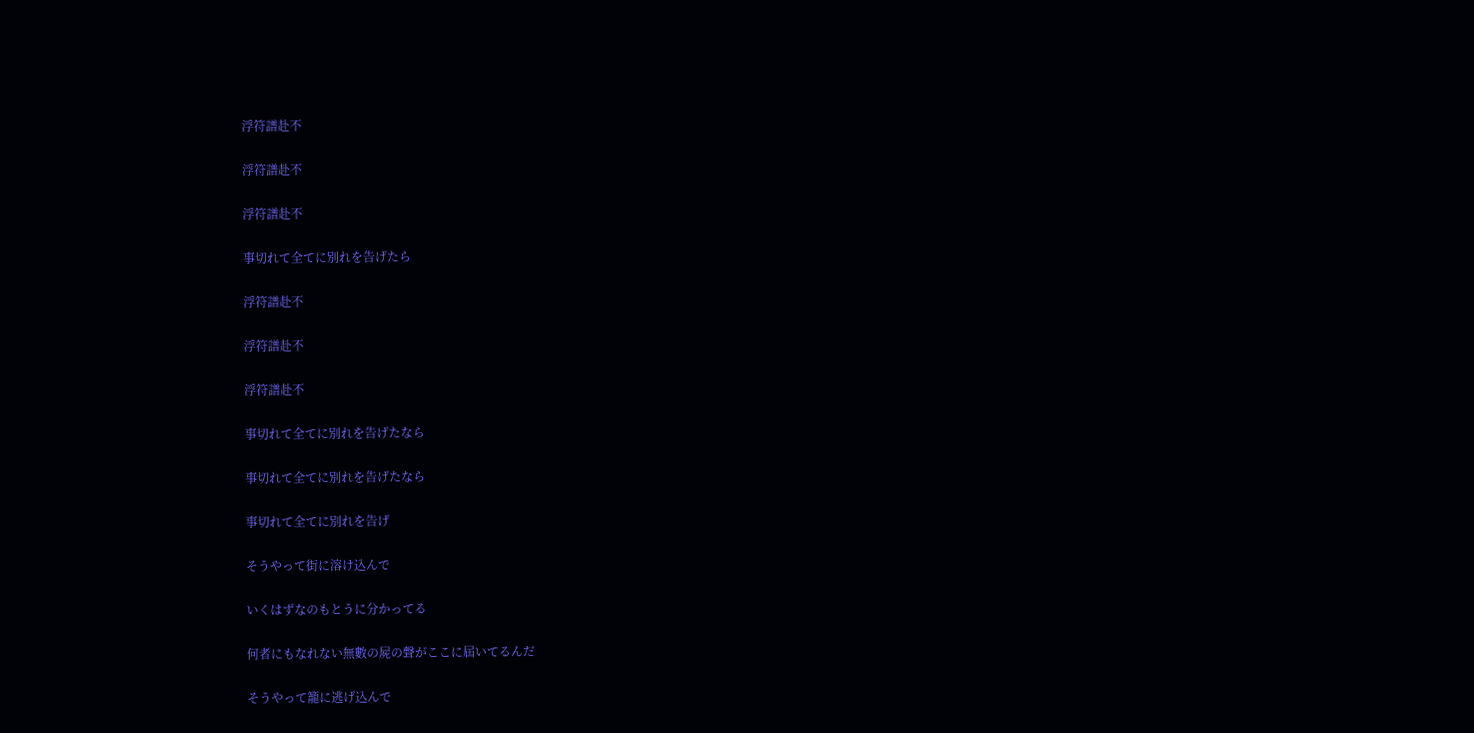浮符譜赴不

浮符譜赴不

浮符譜赴不

事切れて全てに別れを告げたら

浮符譜赴不

浮符譜赴不

浮符譜赴不

事切れて全てに別れを告げたなら

事切れて全てに別れを告げたなら

事切れて全てに別れを告げ

そうやって街に溶け込んで

いくはずなのもとうに分かってる

何者にもなれない無數の屍の聲がここに屆いてるんだ

そうやって籠に逃げ込んで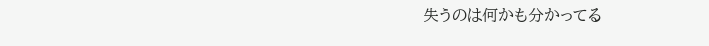失うのは何かも分かってる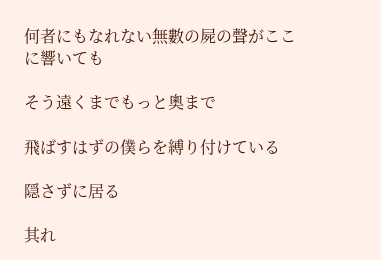何者にもなれない無數の屍の聲がここに響いても

そう遠くまでもっと奧まで

飛ばすはずの僕らを縛り付けている

隠さずに居る

其れ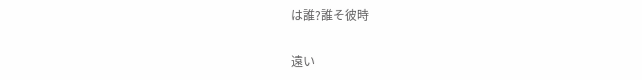は誰?誰そ彼時

遠い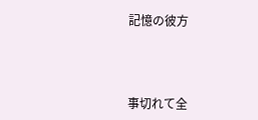記憶の彼方



事切れて全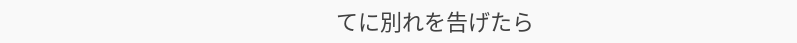てに別れを告げたら